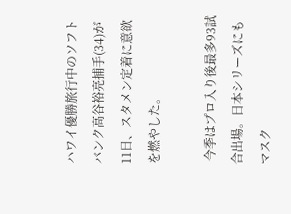ハワイ優勝旅行中のソフトバンク高谷裕亮捕手(34)が11日、スタメン定着に意欲を燃やした。

 今季はプロ入り後最多93試合出場。日本シリーズにもマスク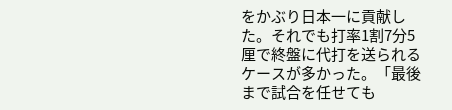をかぶり日本一に貢献した。それでも打率1割7分5厘で終盤に代打を送られるケースが多かった。「最後まで試合を任せても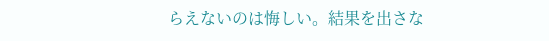らえないのは悔しい。結果を出さな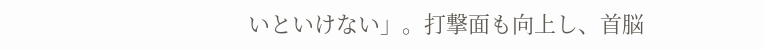いといけない」。打撃面も向上し、首脳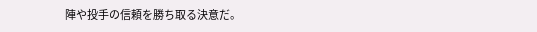陣や投手の信頼を勝ち取る決意だ。